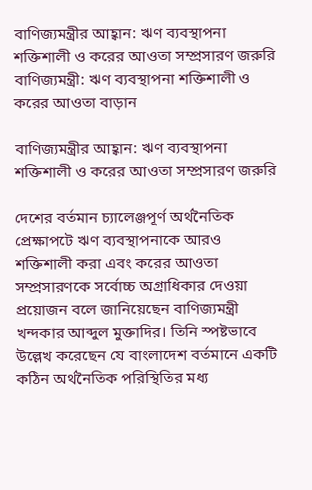বাণিজ্যমন্ত্রীর আহ্বান: ঋণ ব্যবস্থাপনা শক্তিশালী ও করের আওতা সম্প্রসারণ জরুরি
বাণিজ্যমন্ত্রী: ঋণ ব্যবস্থাপনা শক্তিশালী ও করের আওতা বাড়ান

বাণিজ্যমন্ত্রীর আহ্বান: ঋণ ব্যবস্থাপনা শক্তিশালী ও করের আওতা সম্প্রসারণ জরুরি

দেশের বর্তমান চ্যালেঞ্জপূর্ণ অর্থনৈতিক প্রেক্ষাপটে ঋণ ব্যবস্থাপনাকে আরও শক্তিশালী করা এবং করের আওতা সম্প্রসারণকে সর্বোচ্চ অগ্রাধিকার দেওয়া প্রয়োজন বলে জানিয়েছেন বাণিজ্যমন্ত্রী খন্দকার আব্দুল মুক্তাদির। তিনি স্পষ্টভাবে উল্লেখ করেছেন যে বাংলাদেশ বর্তমানে একটি কঠিন অর্থনৈতিক পরিস্থিতির মধ্য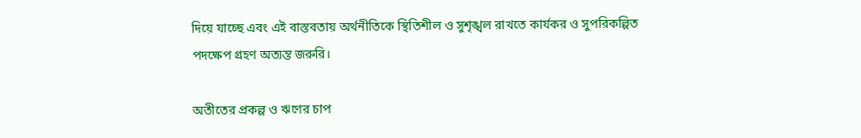দিয়ে যাচ্ছে এবং এই বাস্তবতায় অর্থনীতিকে স্থিতিশীল ও সুশৃঙ্খল রাখতে কার্যকর ও সুপরিকল্পিত পদক্ষেপ গ্রহণ অত্যন্ত জরুরি।

অতীতের প্রকল্প ও ঋণের চাপ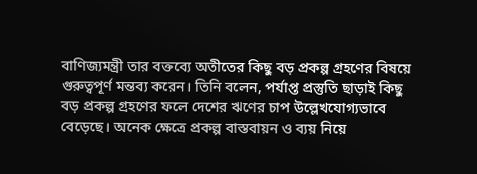বাণিজ্যমন্ত্রী তার বক্তব্যে অতীতের কিছু বড় প্রকল্প গ্রহণের বিষয়ে গুরুত্বপূর্ণ মন্তব্য করেন। তিনি বলেন, পর্যাপ্ত প্রস্তুতি ছাড়াই কিছু বড় প্রকল্প গ্রহণের ফলে দেশের ঋণের চাপ উল্লেখযোগ্যভাবে বেড়েছে। অনেক ক্ষেত্রে প্রকল্প বাস্তবায়ন ও ব্যয় নিয়ে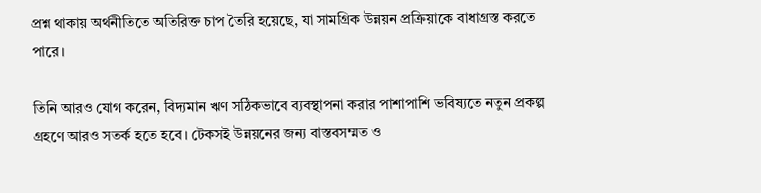প্রশ্ন থাকায় অর্থনীতিতে অতিরিক্ত চাপ তৈরি হয়েছে, যা সামগ্রিক উন্নয়ন প্রক্রিয়াকে বাধাগ্রস্ত করতে পারে।

তিনি আরও যোগ করেন, বিদ্যমান ঋণ সঠিকভাবে ব্যবস্থাপনা করার পাশাপাশি ভবিষ্যতে নতুন প্রকল্প গ্রহণে আরও সতর্ক হতে হবে। টেকসই উন্নয়নের জন্য বাস্তবসম্মত ও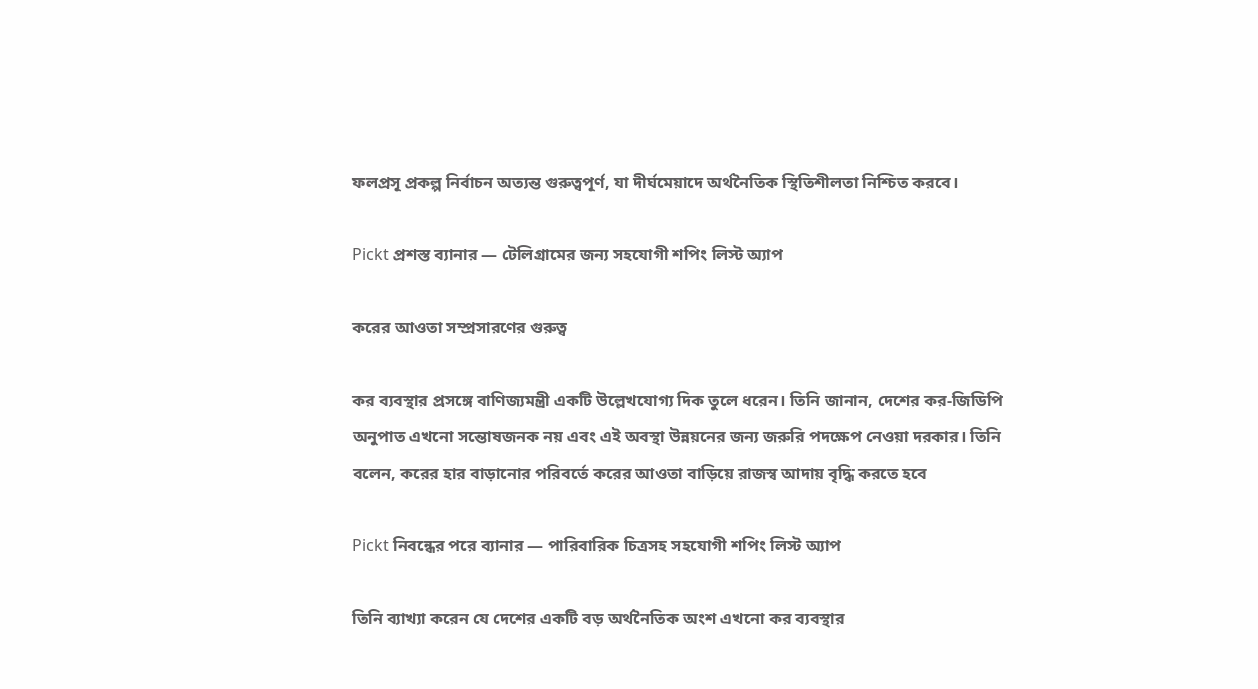ফলপ্রসূ প্রকল্প নির্বাচন অত্যন্ত গুরুত্বপূর্ণ, যা দীর্ঘমেয়াদে অর্থনৈতিক স্থিতিশীলতা নিশ্চিত করবে।

Pickt প্রশস্ত ব্যানার — টেলিগ্রামের জন্য সহযোগী শপিং লিস্ট অ্যাপ

করের আওতা সম্প্রসারণের গুরুত্ব

কর ব্যবস্থার প্রসঙ্গে বাণিজ্যমন্ত্রী একটি উল্লেখযোগ্য দিক তুলে ধরেন। তিনি জানান, দেশের কর-জিডিপি অনুপাত এখনো সন্তোষজনক নয় এবং এই অবস্থা উন্নয়নের জন্য জরুরি পদক্ষেপ নেওয়া দরকার। তিনি বলেন, করের হার বাড়ানোর পরিবর্তে করের আওতা বাড়িয়ে রাজস্ব আদায় বৃদ্ধি করতে হবে

Pickt নিবন্ধের পরে ব্যানার — পারিবারিক চিত্রসহ সহযোগী শপিং লিস্ট অ্যাপ

তিনি ব্যাখ্যা করেন যে দেশের একটি বড় অর্থনৈতিক অংশ এখনো কর ব্যবস্থার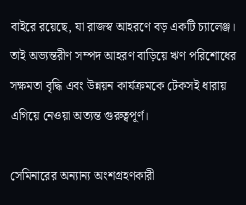বাইরে রয়েছে, যা রাজস্ব আহরণে বড় একটি চ্যালেঞ্জ। তাই অভ্যন্তরীণ সম্পদ আহরণ বাড়িয়ে ঋণ পরিশোধের সক্ষমতা বৃদ্ধি এবং উন্নয়ন কার্যক্রমকে টেকসই ধারায় এগিয়ে নেওয়া অত্যন্ত গুরুত্বপূর্ণ।

সেমিনারের অন্যান্য অংশগ্রহণকারী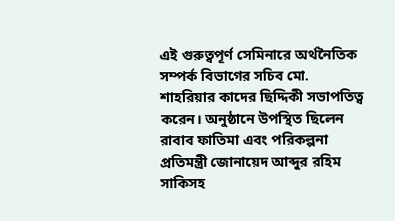এই গুরুত্বপূর্ণ সেমিনারে অর্থনৈতিক সম্পর্ক বিভাগের সচিব মো. শাহরিয়ার কাদের ছিদ্দিকী সভাপতিত্ব করেন। অনুষ্ঠানে উপস্থিত ছিলেন রাবাব ফাতিমা এবং পরিকল্পনা প্রতিমন্ত্রী জোনায়েদ আব্দুর রহিম সাকিসহ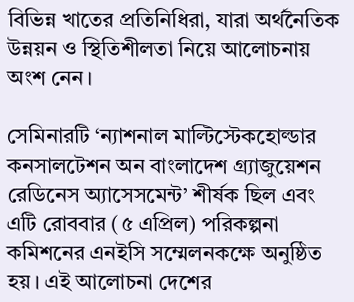বিভিন্ন খাতের প্রতিনিধিরা, যারা অর্থনৈতিক উন্নয়ন ও স্থিতিশীলতা নিয়ে আলোচনায় অংশ নেন।

সেমিনারটি ‘ন্যাশনাল মাল্টিস্টেকহোল্ডার কনসালটেশন অন বাংলাদেশ গ্র্যাজুয়েশন রেডিনেস অ্যাসেসমেন্ট’ শীর্ষক ছিল এবং এটি রোববার (৫ এপ্রিল) পরিকল্পনা কমিশনের এনইসি সম্মেলনকক্ষে অনুষ্ঠিত হয়। এই আলোচনা দেশের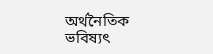অর্থনৈতিক ভবিষ্যৎ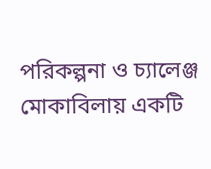পরিকল্পনা ও চ্যালেঞ্জ মোকাবিলায় একটি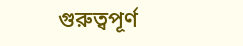গুরুত্বপূর্ণ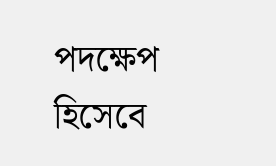পদক্ষেপ হিসেবে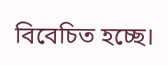বিবেচিত হচ্ছে।